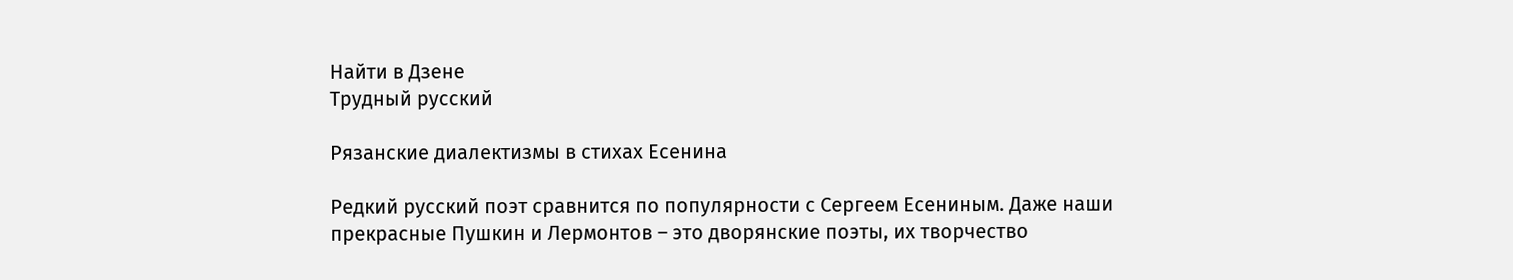Найти в Дзене
Трудный русский

Рязанские диалектизмы в стихах Есенина

Редкий русский поэт сравнится по популярности с Сергеем Есениным. Даже наши прекрасные Пушкин и Лермонтов – это дворянские поэты, их творчество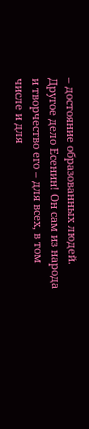– достояние образованных людей. Другое дело Есенин! Он сам из народа и творчество его – для всех, в том числе и для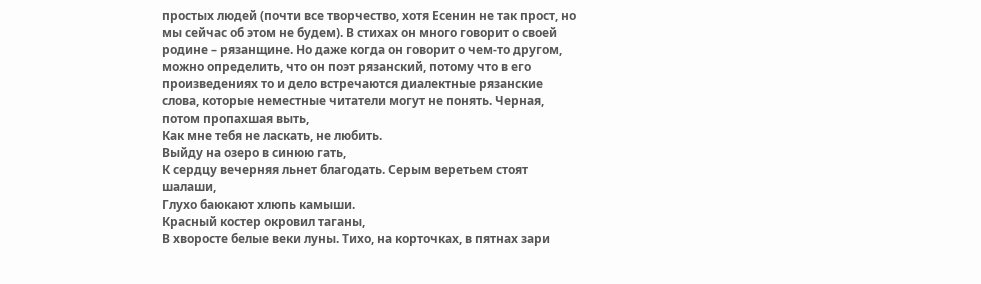простых людей (почти все творчество, хотя Есенин не так прост, но мы сейчас об этом не будем). В стихах он много говорит о своей родине – рязанщине. Но даже когда он говорит о чем-то другом, можно определить, что он поэт рязанский, потому что в его произведениях то и дело встречаются диалектные рязанские слова, которые неместные читатели могут не понять. Черная, потом пропахшая выть,
Как мне тебя не ласкать, не любить.
Выйду на озеро в синюю гать,
К сердцу вечерняя льнет благодать. Серым веретьем стоят шалаши,
Глухо баюкают хлюпь камыши.
Красный костер окровил таганы,
В хворосте белые веки луны. Тихо, на корточках, в пятнах зари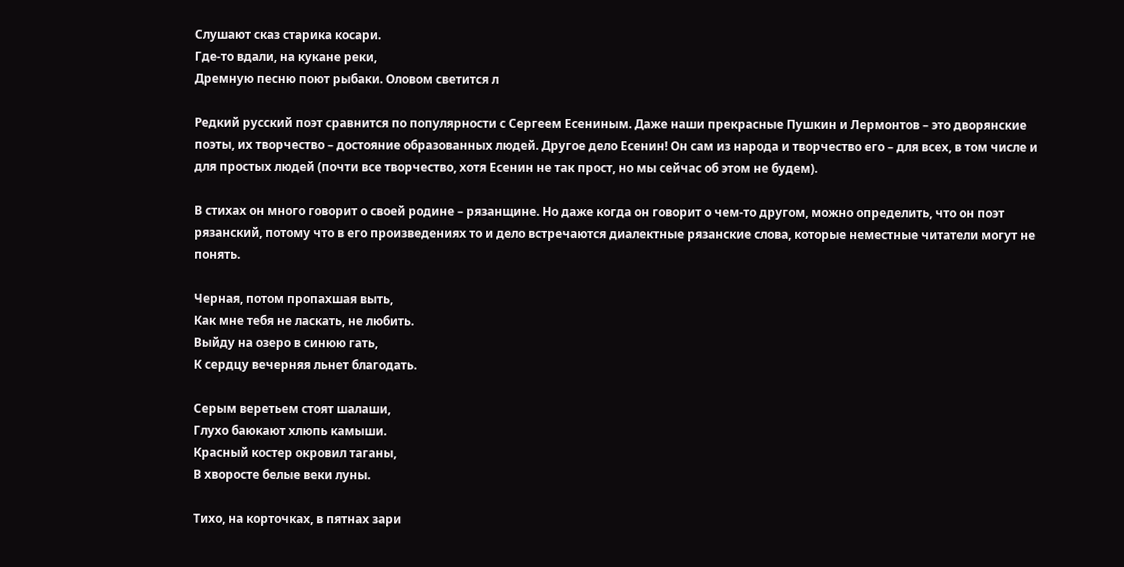Слушают сказ старика косари.
Где-то вдали, на кукане реки,
Дремную песню поют рыбаки. Оловом светится л

Редкий русский поэт сравнится по популярности с Сергеем Есениным. Даже наши прекрасные Пушкин и Лермонтов – это дворянские поэты, их творчество – достояние образованных людей. Другое дело Есенин! Он сам из народа и творчество его – для всех, в том числе и для простых людей (почти все творчество, хотя Есенин не так прост, но мы сейчас об этом не будем).

В стихах он много говорит о своей родине – рязанщине. Но даже когда он говорит о чем-то другом, можно определить, что он поэт рязанский, потому что в его произведениях то и дело встречаются диалектные рязанские слова, которые неместные читатели могут не понять.

Черная, потом пропахшая выть,
Как мне тебя не ласкать, не любить.
Выйду на озеро в синюю гать,
К сердцу вечерняя льнет благодать.

Серым веретьем стоят шалаши,
Глухо баюкают хлюпь камыши.
Красный костер окровил таганы,
В хворосте белые веки луны.

Тихо, на корточках, в пятнах зари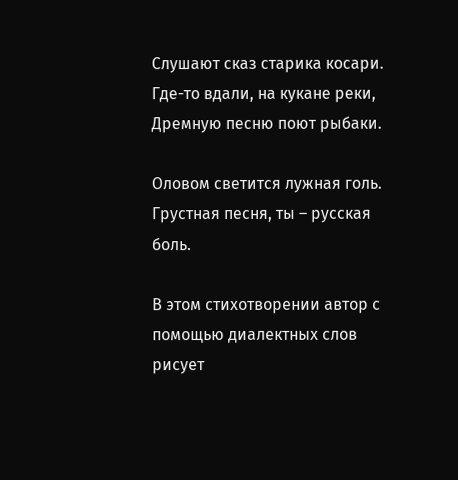Слушают сказ старика косари.
Где-то вдали, на кукане реки,
Дремную песню поют рыбаки.

Оловом светится лужная голь.
Грустная песня, ты – русская боль.

В этом стихотворении автор с помощью диалектных слов рисует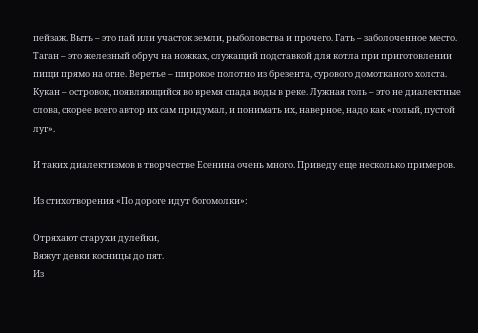пейзаж. Выть – это пай или участок земли, рыболовства и прочего. Гать – заболоченное место. Таган – это железный обруч на ножках, служащий подставкой для котла при приготовлении пищи прямо на огне. Веретье – широкое полотно из брезента, сурового домотканого холста. Кукан – островок, появляющийся во время спада воды в реке. Лужная голь – это не диалектные слова, скорее всего автор их сам придумал, и понимать их, наверное, надо как «голый, пустой луг».

И таких диалектизмов в творчестве Есенина очень много. Приведу еще несколько примеров.

Из стихотворения «По дороге идут богомолки»:

Отряхают старухи дулейки,
Вяжут девки косницы до пят.
Из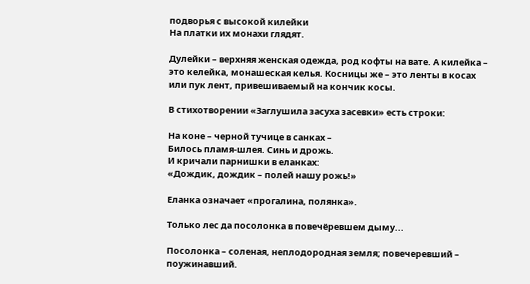подворья с высокой килейки
На платки их монахи глядят.

Дулейки – верхняя женская одежда, род кофты на вате. А килейка – это келейка, монашеская келья. Косницы же – это ленты в косах или пук лент, привешиваемый на кончик косы.

В стихотворении «Заглушила засуха засевки» есть строки:

На коне – черной тучице в санках –
Билось пламя-шлея. Синь и дрожь.
И кричали парнишки в еланках:
«Дождик, дождик – полей нашу рожь!»

Еланка означает «прогалина, полянка».

Только лес да посолонка в повечёревшем дыму...

Посолонка – соленая, неплодородная земля; повечеревший – поужинавший.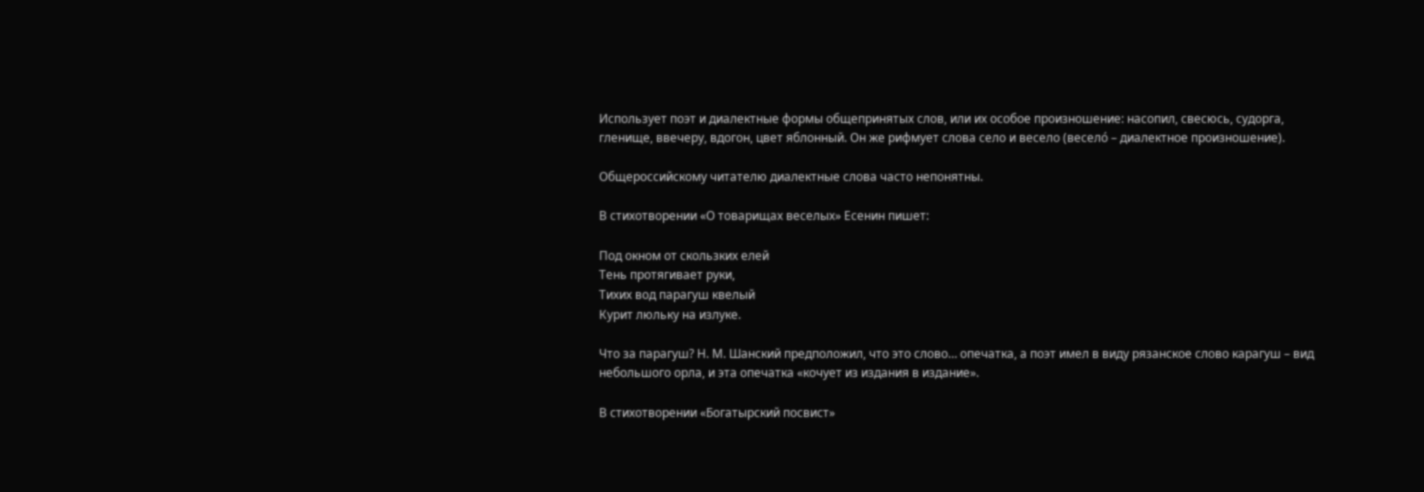Использует поэт и диалектные формы общепринятых слов, или их особое произношение: насопил, свесюсь, судорга, гленище, ввечеру, вдогон, цвет яблонный. Он же рифмует слова село и весело (весело́ – диалектное произношение).

Общероссийскому читателю диалектные слова часто непонятны.

В стихотворении «О товарищах веселых» Есенин пишет:

Под окном от скользких елей
Тень протягивает руки,
Тихих вод парагуш квелый
Курит люльку на излуке.

Что за парагуш? Н. М. Шанский предположил, что это слово… опечатка, а поэт имел в виду рязанское слово карагуш – вид небольшого орла, и эта опечатка «кочует из издания в издание».

В стихотворении «Богатырский посвист»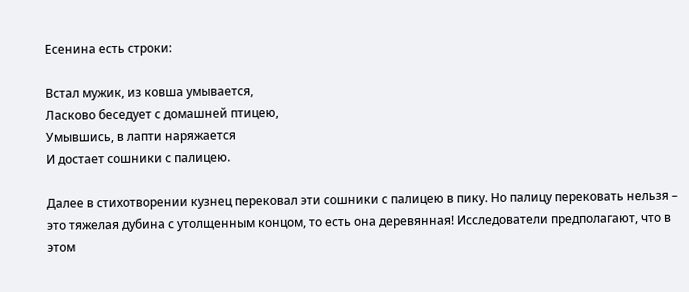Есенина есть строки:

Встал мужик, из ковша умывается,
Ласково беседует с домашней птицею,
Умывшись, в лапти наряжается
И достает сошники с палицею.

Далее в стихотворении кузнец перековал эти сошники с палицею в пику. Но палицу перековать нельзя – это тяжелая дубина с утолщенным концом, то есть она деревянная! Исследователи предполагают, что в этом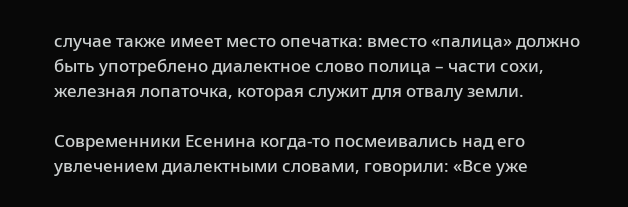случае также имеет место опечатка: вместо «палица» должно быть употреблено диалектное слово полица – части сохи, железная лопаточка, которая служит для отвалу земли.

Современники Есенина когда-то посмеивались над его увлечением диалектными словами, говорили: «Все уже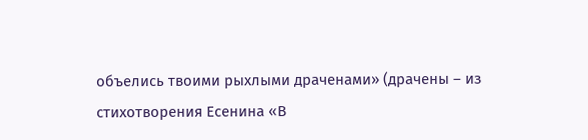объелись твоими рыхлыми драченами» (драчены – из стихотворения Есенина «В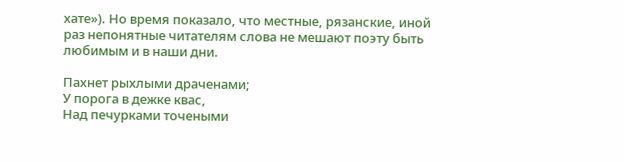хате»). Но время показало, что местные, рязанские, иной раз непонятные читателям слова не мешают поэту быть любимым и в наши дни.

Пахнет рыхлыми драченами;
У порога в дежке квас,
Над печурками точеными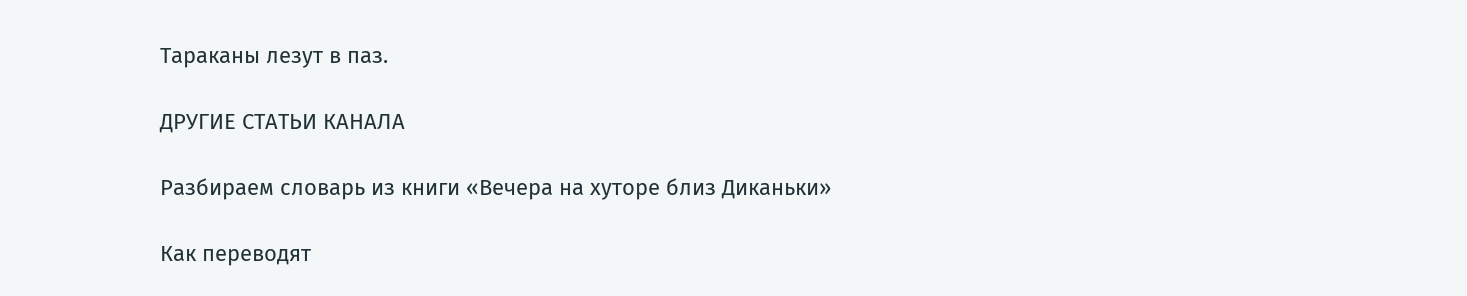Тараканы лезут в паз.

ДРУГИЕ СТАТЬИ КАНАЛА

Разбираем словарь из книги «Вечера на хуторе близ Диканьки»

Как переводят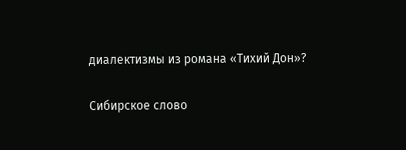диалектизмы из романа «Тихий Дон»?

Сибирское слово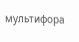мультифора